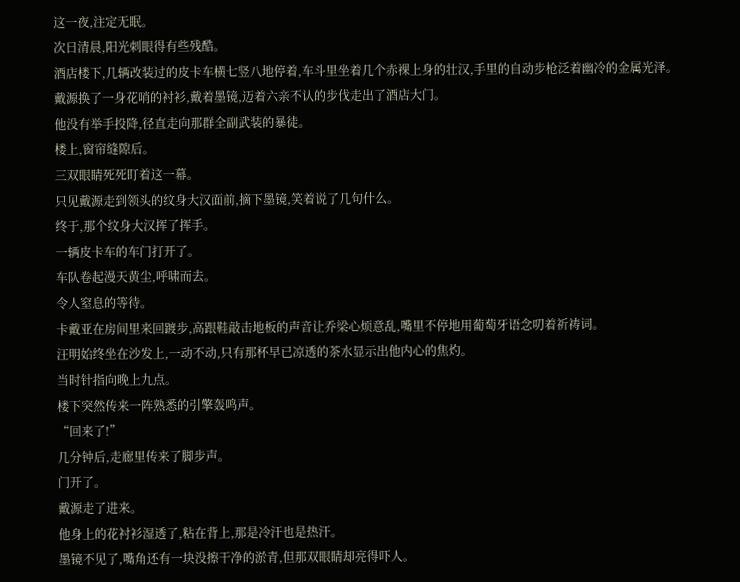这一夜,注定无眠。
次日清晨,阳光刺眼得有些残酷。
酒店楼下,几辆改装过的皮卡车横七竖八地停着,车斗里坐着几个赤裸上身的壮汉,手里的自动步枪泛着幽冷的金属光泽。
戴源换了一身花哨的衬衫,戴着墨镜,迈着六亲不认的步伐走出了酒店大门。
他没有举手投降,径直走向那群全副武装的暴徒。
楼上,窗帘缝隙后。
三双眼睛死死盯着这一幕。
只见戴源走到领头的纹身大汉面前,摘下墨镜,笑着说了几句什么。
终于,那个纹身大汉挥了挥手。
一辆皮卡车的车门打开了。
车队卷起漫天黄尘,呼啸而去。
令人窒息的等待。
卡戴亚在房间里来回踱步,高跟鞋敲击地板的声音让乔梁心烦意乱,嘴里不停地用葡萄牙语念叨着祈祷词。
汪明始终坐在沙发上,一动不动,只有那杯早已凉透的茶水显示出他内心的焦灼。
当时针指向晚上九点。
楼下突然传来一阵熟悉的引擎轰鸣声。
“回来了!”
几分钟后,走廊里传来了脚步声。
门开了。
戴源走了进来。
他身上的花衬衫湿透了,粘在背上,那是冷汗也是热汗。
墨镜不见了,嘴角还有一块没擦干净的淤青,但那双眼睛却亮得吓人。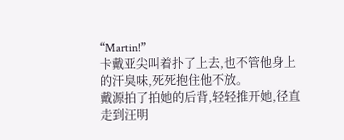“Martin!”
卡戴亚尖叫着扑了上去,也不管他身上的汗臭味,死死抱住他不放。
戴源拍了拍她的后背,轻轻推开她,径直走到汪明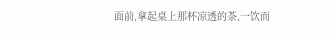面前,拿起桌上那杯凉透的茶,一饮而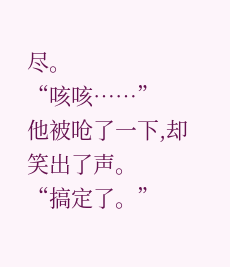尽。
“咳咳……”
他被呛了一下,却笑出了声。
“搞定了。”